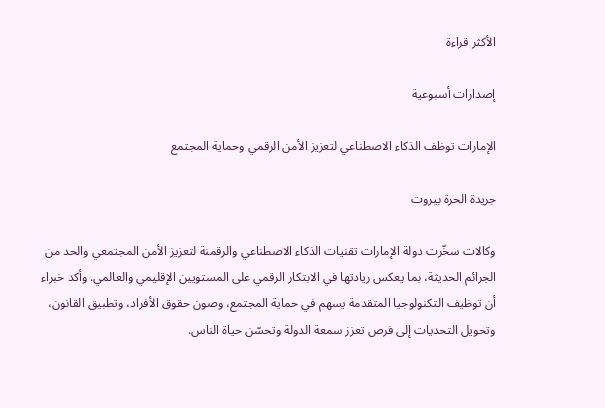الأكثر قراءة

إصدارات أسبوعية

الإمارات توظف الذكاء الاصطناعي لتعزيز الأمن الرقمي وحماية المجتمع

جريدة الحرة بيروت

وكالات سخّرت دولة الإمارات تقنيات الذكاء الاصطناعي والرقمنة لتعزيز الأمن المجتمعي والحد من الجرائم الحديثة، بما يعكس ريادتها في الابتكار الرقمي على المستويين الإقليمي والعالمي. وأكد خبراء أن توظيف التكنولوجيا المتقدمة يسهم في حماية المجتمع، وصون حقوق الأفراد، وتطبيق القانون، وتحويل التحديات إلى فرص تعزز سمعة الدولة وتحسّن حياة الناس.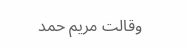وقالت مريم حمد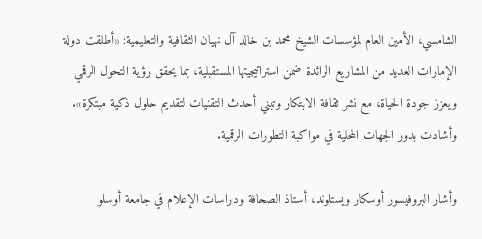الشامسي، الأمين العام لمؤسسات الشيخ محمد بن خالد آل نهيان الثقافية والتعليمية: «أطلقت دولة الإمارات العديد من المشاريع الرائدة ضمن استراتيجيتها المستقبلية، بما يحقق رؤية التحول الرقمي ويعزز جودة الحياة، مع نشر ثقافة الابتكار وتبني أحدث التقنيات لتقديم حلول ذكية مبتكرة». وأشادت بدور الجهات المحلية في مواكبة التطورات الرقمية.

وأشار البروفيسور أوسكار ويستلوند، أستاذ الصحافة ودراسات الإعلام في جامعة أوسلو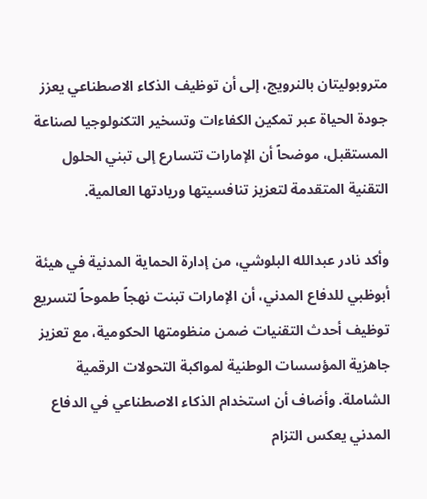متروبوليتان بالنرويج، إلى أن توظيف الذكاء الاصطناعي يعزز جودة الحياة عبر تمكين الكفاءات وتسخير التكنولوجيا لصناعة المستقبل، موضحاً أن الإمارات تتسارع إلى تبني الحلول التقنية المتقدمة لتعزيز تنافسيتها وريادتها العالمية.

وأكد نادر عبدالله البلوشي، من إدارة الحماية المدنية في هيئة أبوظبي للدفاع المدني، أن الإمارات تبنت نهجاً طموحاً لتسريع توظيف أحدث التقنيات ضمن منظومتها الحكومية، مع تعزيز جاهزية المؤسسات الوطنية لمواكبة التحولات الرقمية الشاملة. وأضاف أن استخدام الذكاء الاصطناعي في الدفاع المدني يعكس التزام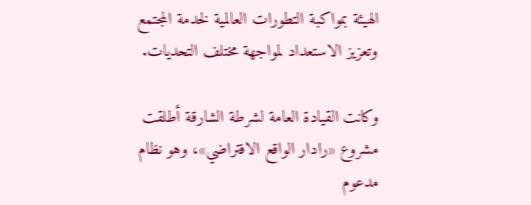الهيئة بمواكبة التطورات العالمية لخدمة المجتمع وتعزيز الاستعداد لمواجهة مختلف التحديات.

وكانت القيادة العامة لشرطة الشارقة أطلقت مشروع «رادار الواقع الافتراضي»، وهو نظام مدعوم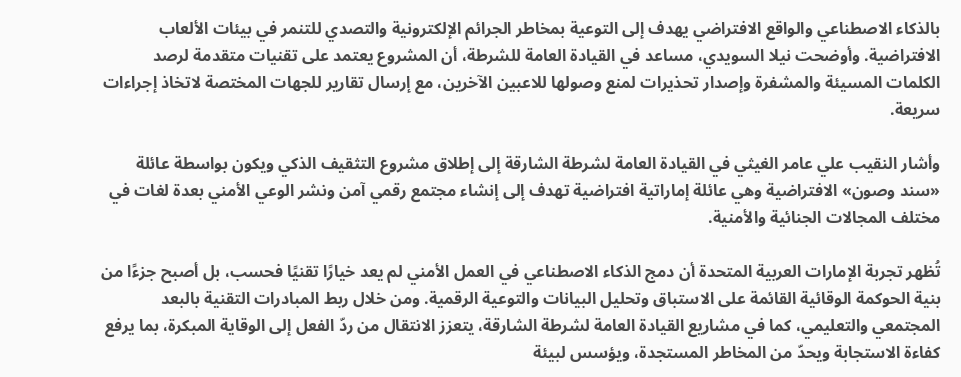بالذكاء الاصطناعي والواقع الافتراضي يهدف إلى التوعية بمخاطر الجرائم الإلكترونية والتصدي للتنمر في بيئات الألعاب الافتراضية. وأوضحت نيلا السويدي، مساعد في القيادة العامة للشرطة، أن المشروع يعتمد على تقنيات متقدمة لرصد الكلمات المسيئة والمشفرة وإصدار تحذيرات لمنع وصولها للاعبين الآخرين، مع إرسال تقارير للجهات المختصة لاتخاذ إجراءات سريعة.

وأشار النقيب علي عامر الغيثي في القيادة العامة لشرطة الشارقة إلى إطلاق مشروع التثقيف الذكي ويكون بواسطة عائلة «سند وصون» الافتراضية وهي عائلة إماراتية افتراضية تهدف إلى إنشاء مجتمع رقمي آمن ونشر الوعي الأمني بعدة لغات في مختلف المجالات الجنائية والأمنية.

تُظهر تجربة الإمارات العربية المتحدة أن دمج الذكاء الاصطناعي في العمل الأمني لم يعد خيارًا تقنيًا فحسب، بل أصبح جزءًا من بنية الحوكمة الوقائية القائمة على الاستباق وتحليل البيانات والتوعية الرقمية. ومن خلال ربط المبادرات التقنية بالبعد المجتمعي والتعليمي، كما في مشاريع القيادة العامة لشرطة الشارقة، يتعزز الانتقال من ردّ الفعل إلى الوقاية المبكرة، بما يرفع كفاءة الاستجابة ويحدّ من المخاطر المستجدة، ويؤسس لبيئة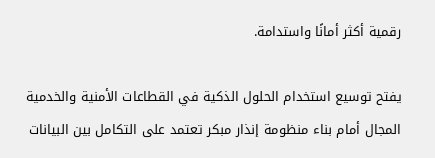رقمية أكثر أمانًا واستدامة.

يفتح توسيع استخدام الحلول الذكية في القطاعات الأمنية والخدمية المجال أمام بناء منظومة إنذار مبكر تعتمد على التكامل بين البيانات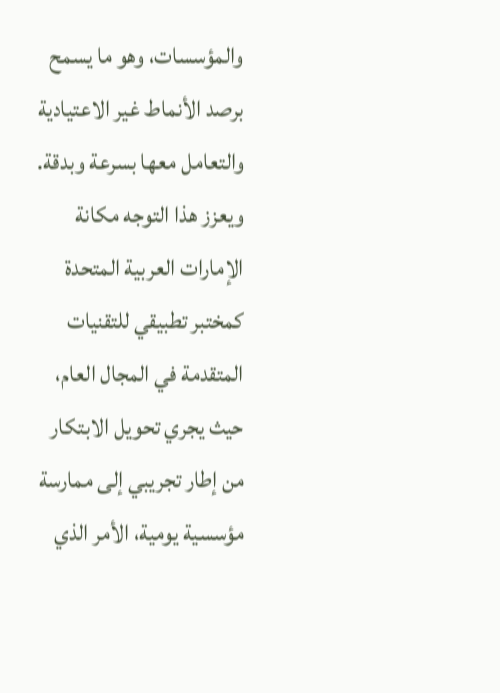والمؤسسات، وهو ما يسمح برصد الأنماط غير الاعتيادية والتعامل معها بسرعة وبدقة. ويعزز هذا التوجه مكانة الإمارات العربية المتحدة كمختبر تطبيقي للتقنيات المتقدمة في المجال العام، حيث يجري تحويل الابتكار من إطار تجريبي إلى ممارسة مؤسسية يومية، الأمر الذي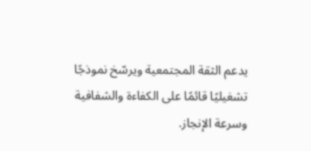يدعم الثقة المجتمعية ويرسّخ نموذجًا تشغيليًا قائمًا على الكفاءة والشفافية وسرعة الإنجاز.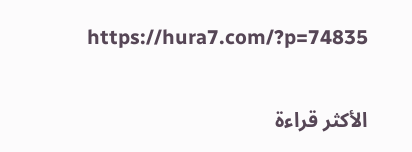https://hura7.com/?p=74835

الأكثر قراءة